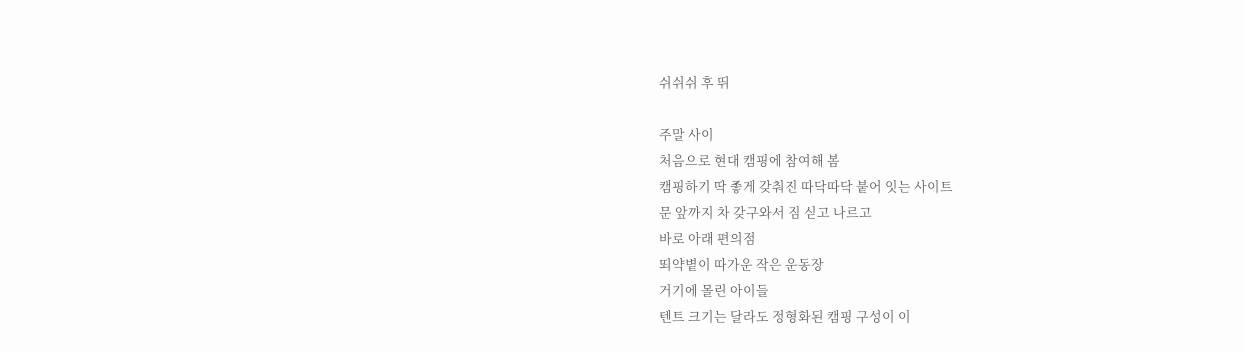쉬쉬쉬 후 뛰

주말 사이
처음으로 현대 캠핑에 참여해 봄
캠핑하기 딱 좋게 갖춰진 따닥따닥 붙어 잇는 사이트
문 앞까지 차 갖구와서 짐 싣고 나르고
바로 아래 편의점
뙤약볕이 따가운 작은 운동장
거기에 몰린 아이들
텐트 크기는 달라도 정형화된 캠핑 구성이 이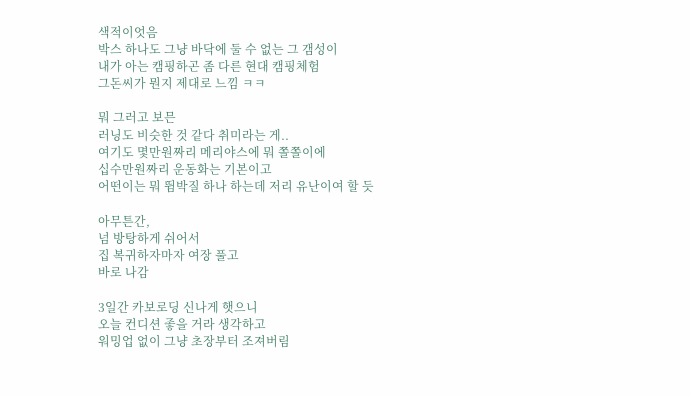색적이엇음
박스 하나도 그냥 바닥에 둘 수 없는 그 갬성이
내가 아는 캠핑하곤 좀 다른 현대 캠핑체험
그돈씨가 뭔지 제대로 느낌 ㅋㅋ

뭐 그러고 보믄
러닝도 비슷한 것 같다 취미라는 게..
여기도 몇만원짜리 메리야스에 뭐 쫄쫄이에
십수만원짜리 운동화는 기본이고
어떤이는 뭐 뜀박질 하나 하는데 저리 유난이여 할 듯

아무튼간,
넘 방탕하게 쉬어서
집 복귀하자마자 여장 풀고
바로 나감

3일간 카보로딩 신나게 햇으니
오늘 컨디션 좋을 거라 생각하고
워밍업 없이 그냥 초장부터 조져버림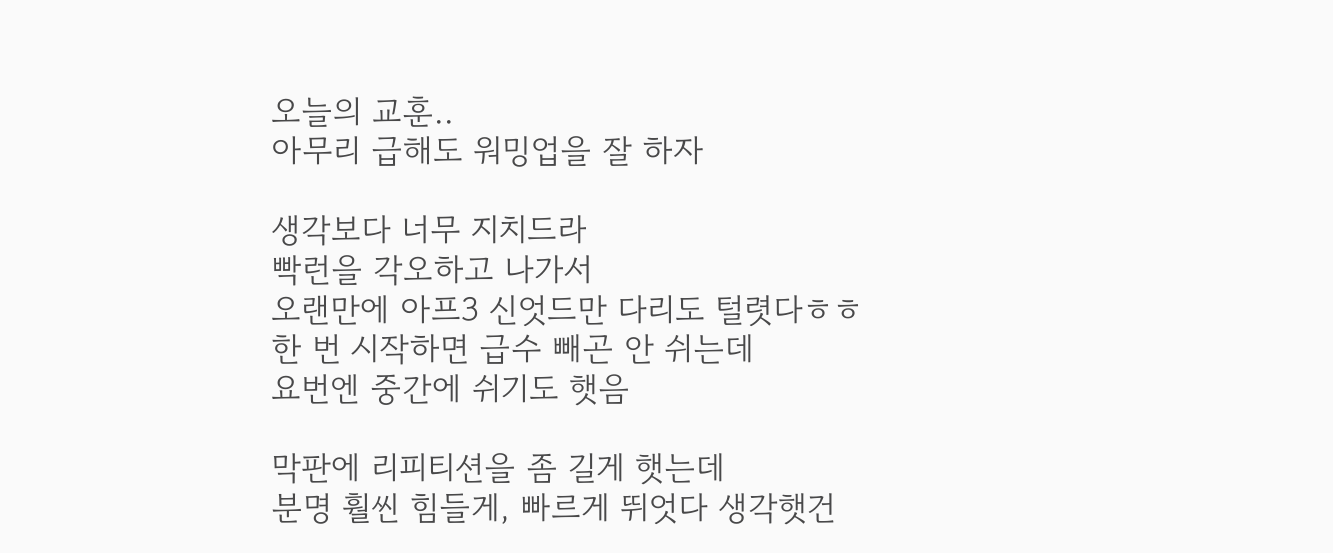오늘의 교훈..
아무리 급해도 워밍업을 잘 하자

생각보다 너무 지치드라
빡런을 각오하고 나가서
오랜만에 아프3 신엇드만 다리도 털렷다ㅎㅎ
한 번 시작하면 급수 빼곤 안 쉬는데
요번엔 중간에 쉬기도 햇음

막판에 리피티션을 좀 길게 햇는데
분명 훨씬 힘들게, 빠르게 뛰엇다 생각햇건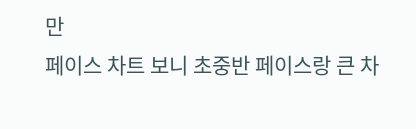만
페이스 차트 보니 초중반 페이스랑 큰 차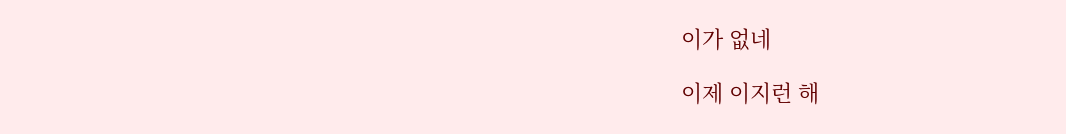이가 없네

이제 이지런 해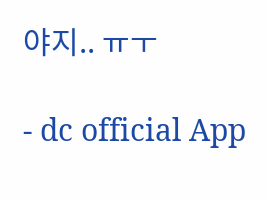야지.. ㅠㅜ

- dc official App